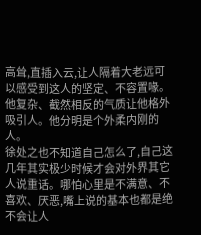高耸,直插入云,让人隔着大老远可以感受到这人的坚定、不容置喙。他复杂、截然相反的气质让他格外吸引人。他分明是个外柔内刚的人。
徐处之也不知道自己怎么了,自己这几年其实极少时候才会对外界其它人说重话。哪怕心里是不满意、不喜欢、厌恶,嘴上说的基本也都是绝不会让人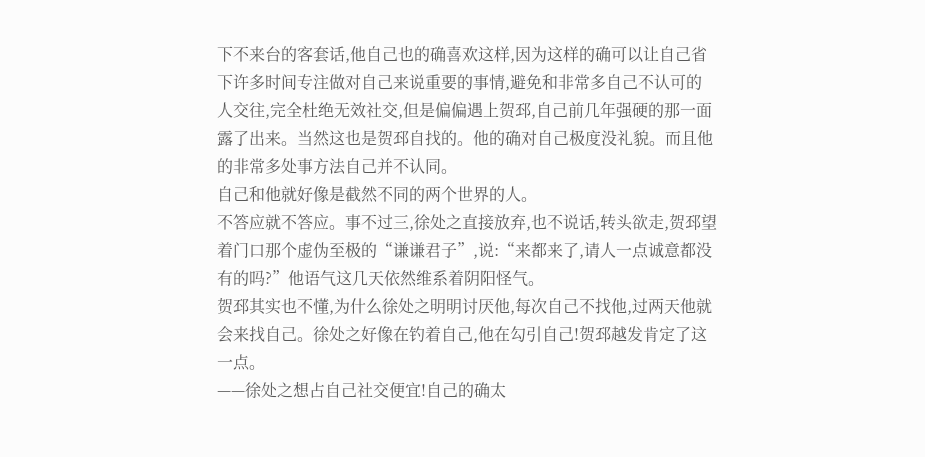下不来台的客套话,他自己也的确喜欢这样,因为这样的确可以让自己省下许多时间专注做对自己来说重要的事情,避免和非常多自己不认可的人交往,完全杜绝无效社交,但是偏偏遇上贺邳,自己前几年强硬的那一面露了出来。当然这也是贺邳自找的。他的确对自己极度没礼貌。而且他的非常多处事方法自己并不认同。
自己和他就好像是截然不同的两个世界的人。
不答应就不答应。事不过三,徐处之直接放弃,也不说话,转头欲走,贺邳望着门口那个虚伪至极的“谦谦君子”,说:“来都来了,请人一点诚意都没有的吗?”他语气这几天依然维系着阴阳怪气。
贺邳其实也不懂,为什么徐处之明明讨厌他,每次自己不找他,过两天他就会来找自己。徐处之好像在钓着自己,他在勾引自己!贺邳越发肯定了这一点。
——徐处之想占自己社交便宜!自己的确太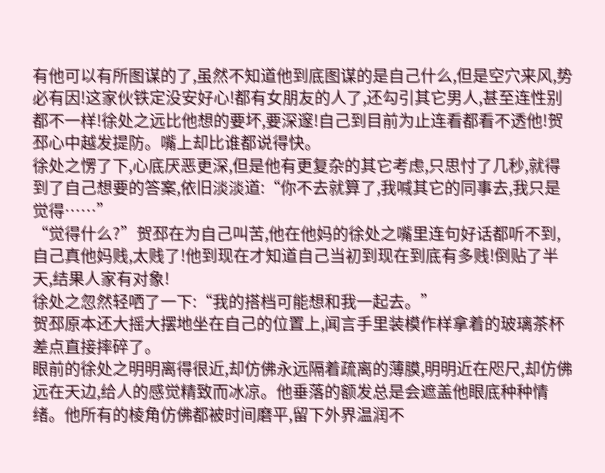有他可以有所图谋的了,虽然不知道他到底图谋的是自己什么,但是空穴来风,势必有因!这家伙铁定没安好心!都有女朋友的人了,还勾引其它男人,甚至连性别都不一样!徐处之远比他想的要坏,要深邃!自己到目前为止连看都看不透他!贺邳心中越发提防。嘴上却比谁都说得快。
徐处之愣了下,心底厌恶更深,但是他有更复杂的其它考虑,只思忖了几秒,就得到了自己想要的答案,依旧淡淡道:“你不去就算了,我喊其它的同事去,我只是觉得……”
“觉得什么?”贺邳在为自己叫苦,他在他妈的徐处之嘴里连句好话都听不到,自己真他妈贱,太贱了!他到现在才知道自己当初到现在到底有多贱!倒贴了半天,结果人家有对象!
徐处之忽然轻哂了一下:“我的搭档可能想和我一起去。”
贺邳原本还大摇大摆地坐在自己的位置上,闻言手里装模作样拿着的玻璃茶杯差点直接摔碎了。
眼前的徐处之明明离得很近,却仿佛永远隔着疏离的薄膜,明明近在咫尺,却仿佛远在天边,给人的感觉精致而冰凉。他垂落的额发总是会遮盖他眼底种种情绪。他所有的棱角仿佛都被时间磨平,留下外界温润不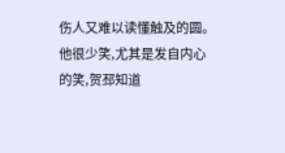伤人又难以读懂触及的圆。
他很少笑,尤其是发自内心的笑,贺邳知道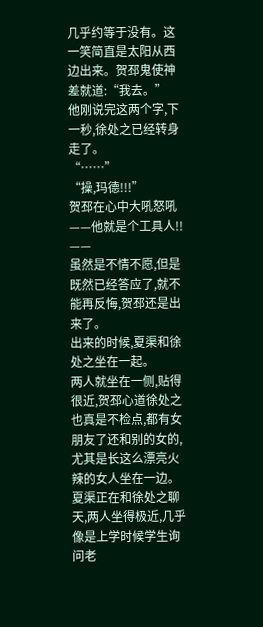几乎约等于没有。这一笑简直是太阳从西边出来。贺邳鬼使神差就道:“我去。”
他刚说完这两个字,下一秒,徐处之已经转身走了。
“……”
“操,玛德!!!”
贺邳在心中大吼怒吼——他就是个工具人!!
——
虽然是不情不愿,但是既然已经答应了,就不能再反悔,贺邳还是出来了。
出来的时候,夏渠和徐处之坐在一起。
两人就坐在一侧,贴得很近,贺邳心道徐处之也真是不检点,都有女朋友了还和别的女的,尤其是长这么漂亮火辣的女人坐在一边。
夏渠正在和徐处之聊天,两人坐得极近,几乎像是上学时候学生询问老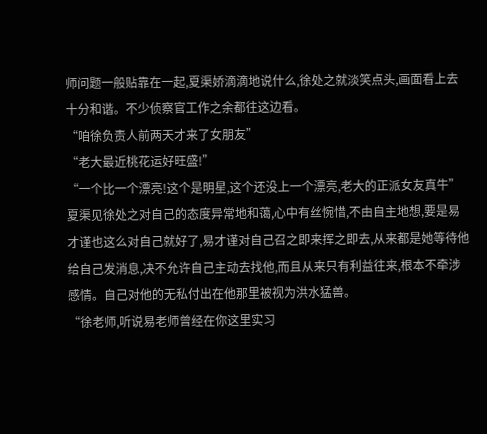师问题一般贴靠在一起,夏渠娇滴滴地说什么,徐处之就淡笑点头,画面看上去十分和谐。不少侦察官工作之余都往这边看。
“咱徐负责人前两天才来了女朋友”
“老大最近桃花运好旺盛!”
“一个比一个漂亮!这个是明星,这个还没上一个漂亮,老大的正派女友真牛”
夏渠见徐处之对自己的态度异常地和蔼,心中有丝惋惜,不由自主地想,要是易才谨也这么对自己就好了,易才谨对自己召之即来挥之即去,从来都是她等待他给自己发消息,决不允许自己主动去找他,而且从来只有利益往来,根本不牵涉感情。自己对他的无私付出在他那里被视为洪水猛兽。
“徐老师,听说易老师曾经在你这里实习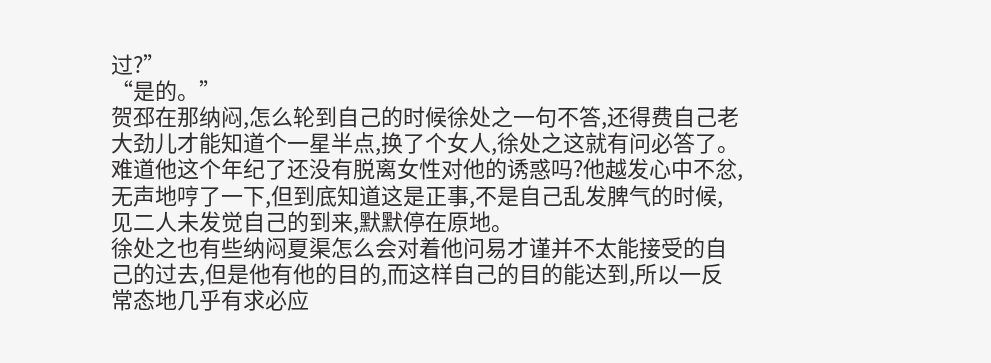过?”
“是的。”
贺邳在那纳闷,怎么轮到自己的时候徐处之一句不答,还得费自己老大劲儿才能知道个一星半点,换了个女人,徐处之这就有问必答了。难道他这个年纪了还没有脱离女性对他的诱惑吗?他越发心中不忿,无声地哼了一下,但到底知道这是正事,不是自己乱发脾气的时候,见二人未发觉自己的到来,默默停在原地。
徐处之也有些纳闷夏渠怎么会对着他问易才谨并不太能接受的自己的过去,但是他有他的目的,而这样自己的目的能达到,所以一反常态地几乎有求必应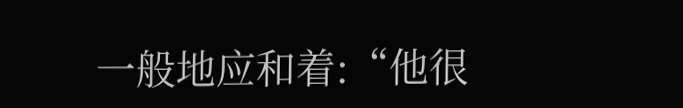一般地应和着:“他很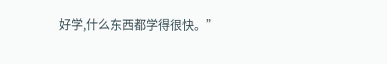好学,什么东西都学得很快。”